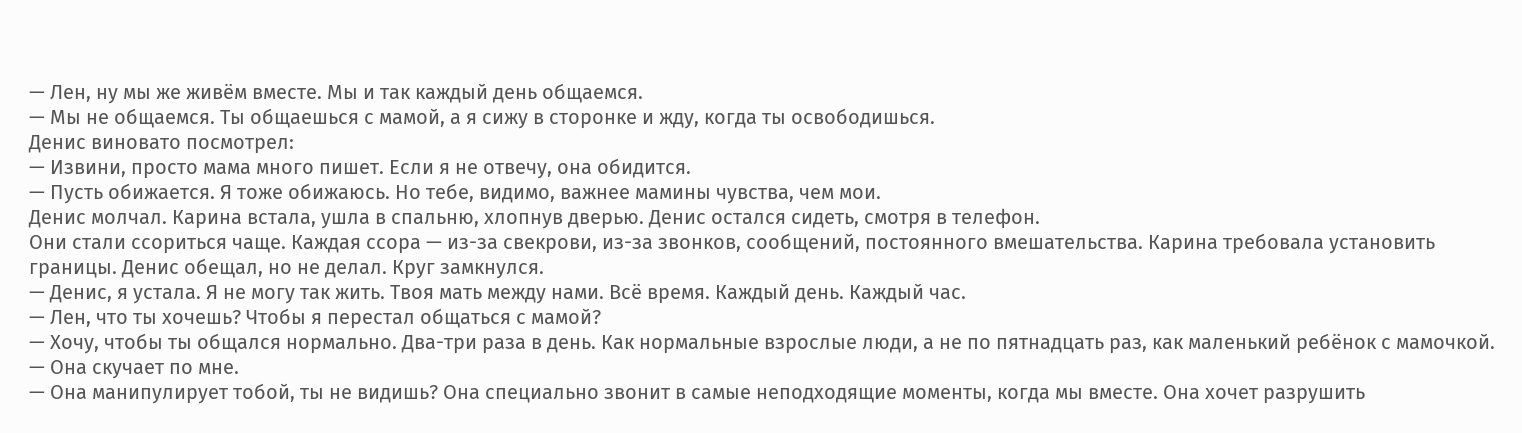— Лен, ну мы же живём вместе. Мы и так каждый день общаемся.
— Мы не общаемся. Ты общаешься с мамой, а я сижу в сторонке и жду, когда ты освободишься.
Денис виновато посмотрел:
— Извини, просто мама много пишет. Если я не отвечу, она обидится.
— Пусть обижается. Я тоже обижаюсь. Но тебе, видимо, важнее мамины чувства, чем мои.
Денис молчал. Карина встала, ушла в спальню, хлопнув дверью. Денис остался сидеть, смотря в телефон.
Они стали ссориться чаще. Каждая ссора — из-за свекрови, из-за звонков, сообщений, постоянного вмешательства. Карина требовала установить границы. Денис обещал, но не делал. Круг замкнулся.
— Денис, я устала. Я не могу так жить. Твоя мать между нами. Всё время. Каждый день. Каждый час.
— Лен, что ты хочешь? Чтобы я перестал общаться с мамой?
— Хочу, чтобы ты общался нормально. Два-три раза в день. Как нормальные взрослые люди, а не по пятнадцать раз, как маленький ребёнок с мамочкой.
— Она скучает по мне.
— Она манипулирует тобой, ты не видишь? Она специально звонит в самые неподходящие моменты, когда мы вместе. Она хочет разрушить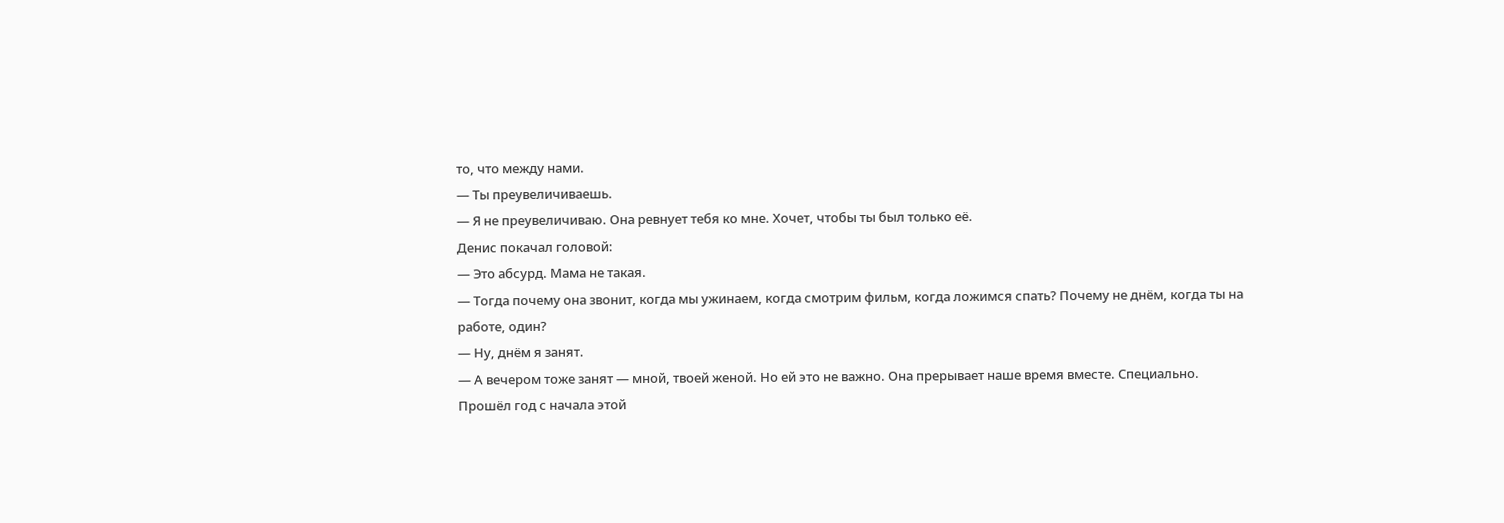то, что между нами.
— Ты преувеличиваешь.
— Я не преувеличиваю. Она ревнует тебя ко мне. Хочет, чтобы ты был только её.
Денис покачал головой:
— Это абсурд. Мама не такая.
— Тогда почему она звонит, когда мы ужинаем, когда смотрим фильм, когда ложимся спать? Почему не днём, когда ты на работе, один?
— Ну, днём я занят.
— А вечером тоже занят — мной, твоей женой. Но ей это не важно. Она прерывает наше время вместе. Специально.
Прошёл год с начала этой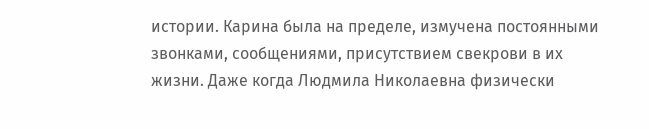истории. Карина была на пределе, измучена постоянными звонками, сообщениями, присутствием свекрови в их жизни. Даже когда Людмила Николаевна физически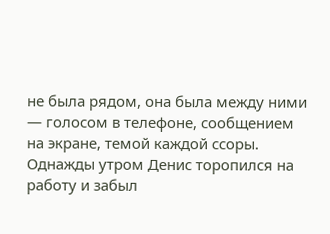не была рядом, она была между ними — голосом в телефоне, сообщением на экране, темой каждой ссоры.
Однажды утром Денис торопился на работу и забыл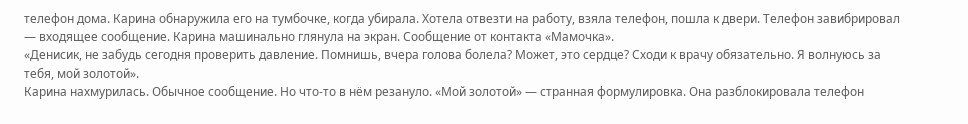телефон дома. Карина обнаружила его на тумбочке, когда убирала. Хотела отвезти на работу, взяла телефон, пошла к двери. Телефон завибрировал — входящее сообщение. Карина машинально глянула на экран. Сообщение от контакта «Мамочка».
«Денисик, не забудь сегодня проверить давление. Помнишь, вчера голова болела? Может, это сердце? Сходи к врачу обязательно. Я волнуюсь за тебя, мой золотой».
Карина нахмурилась. Обычное сообщение. Но что-то в нём резануло. «Мой золотой» — странная формулировка. Она разблокировала телефон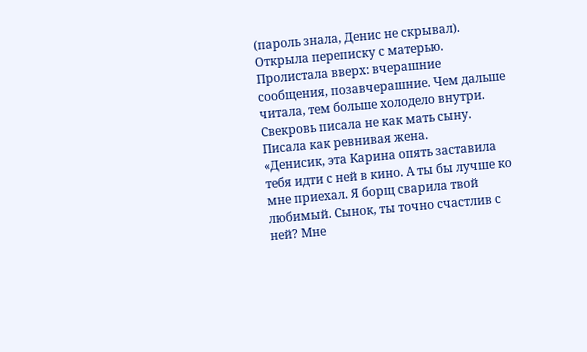(пароль знала, Денис не скрывал). Открыла переписку с матерью. Пролистала вверх: вчерашние сообщения, позавчерашние. Чем дальше читала, тем больше холодело внутри.
Свекровь писала не как мать сыну. Писала как ревнивая жена.
«Денисик, эта Карина опять заставила тебя идти с ней в кино. А ты бы лучше ко мне приехал. Я борщ сварила твой любимый. Сынок, ты точно счастлив с ней? Мне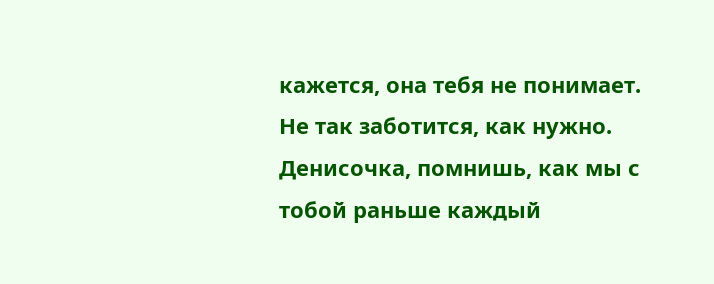кажется, она тебя не понимает. Не так заботится, как нужно. Денисочка, помнишь, как мы с тобой раньше каждый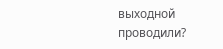выходной проводили?